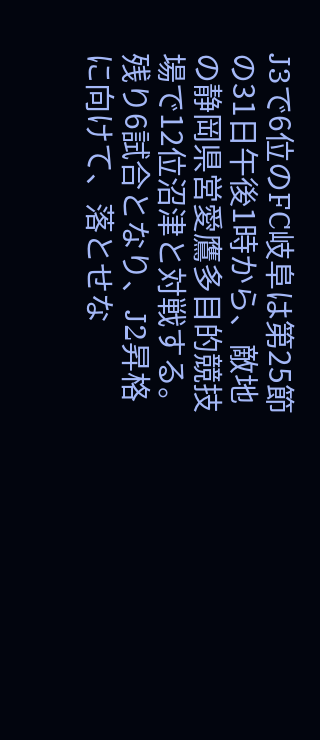J3で6位のFC岐阜は第25節の31日午後1時から、敵地の静岡県営愛鷹多目的競技場で12位沼津と対戦する。残り6試合となり、J2昇格に向けて、落とせな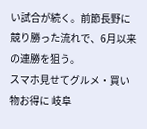い試合が続く。前節長野に競り勝った流れで、6月以来の連勝を狙う。
スマホ見せてグルメ・買い物お得に 岐阜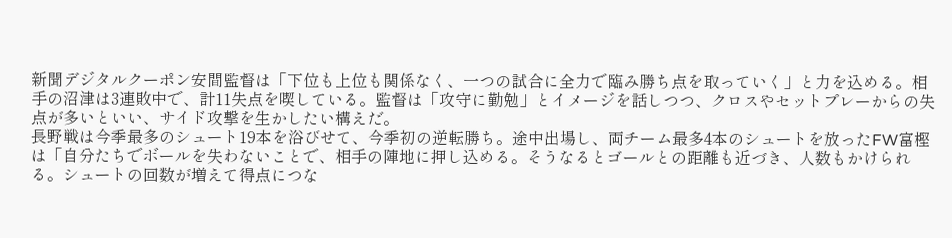新聞デジタルクーポン安間監督は「下位も上位も関係なく、一つの試合に全力で臨み勝ち点を取っていく」と力を込める。相手の沼津は3連敗中で、計11失点を喫している。監督は「攻守に勤勉」とイメージを話しつつ、クロスやセットプレーからの失点が多いといい、サイド攻撃を生かしたい構えだ。
長野戦は今季最多のシュート19本を浴びせて、今季初の逆転勝ち。途中出場し、両チーム最多4本のシュートを放ったFW富樫は「自分たちでボールを失わないことで、相手の陣地に押し込める。そうなるとゴールとの距離も近づき、人数もかけられる。シュートの回数が増えて得点につな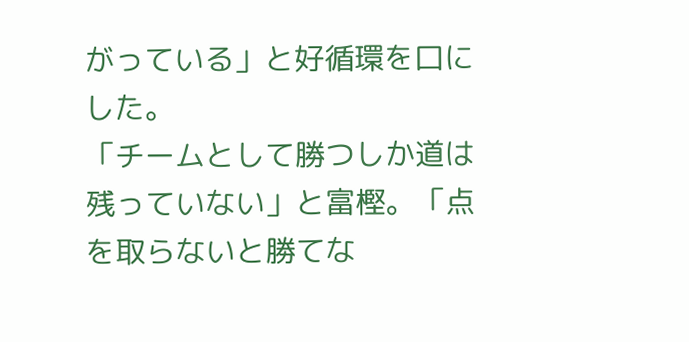がっている」と好循環を口にした。
「チームとして勝つしか道は残っていない」と富樫。「点を取らないと勝てな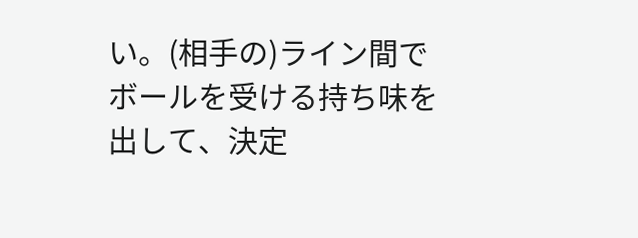い。(相手の)ライン間でボールを受ける持ち味を出して、決定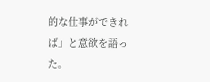的な仕事ができれば」と意欲を語った。